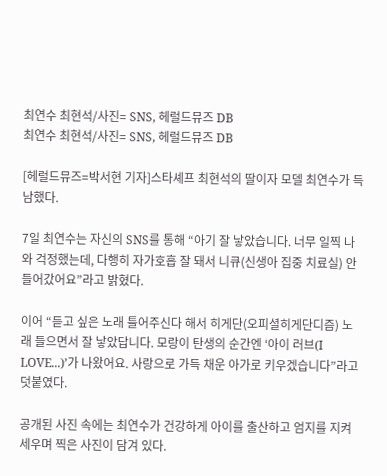최연수 최현석/사진= SNS, 헤럴드뮤즈 DB
최연수 최현석/사진= SNS, 헤럴드뮤즈 DB

[헤럴드뮤즈=박서현 기자]스타셰프 최현석의 딸이자 모델 최연수가 득남했다.

7일 최연수는 자신의 SNS를 통해 “아기 잘 낳았습니다. 너무 일찍 나와 걱정했는데, 다행히 자가호흡 잘 돼서 니큐(신생아 집중 치료실) 안 들어갔어요”라고 밝혔다.

이어 “듣고 싶은 노래 틀어주신다 해서 히게단(오피셜히게단디즘) 노래 들으면서 잘 낳았답니다. 모랑이 탄생의 순간엔 ‘아이 러브(I LOVE...)’가 나왔어요. 사랑으로 가득 채운 아가로 키우겠습니다”라고 덧붙였다.

공개된 사진 속에는 최연수가 건강하게 아이를 출산하고 엄지를 지켜세우며 찍은 사진이 담겨 있다.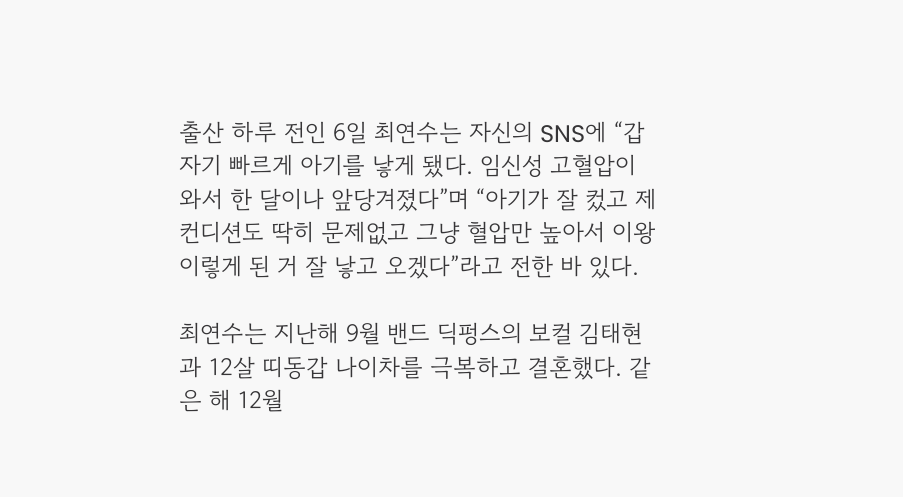출산 하루 전인 6일 최연수는 자신의 SNS에 “갑자기 빠르게 아기를 낳게 됐다. 임신성 고혈압이 와서 한 달이나 앞당겨졌다”며 “아기가 잘 컸고 제 컨디션도 딱히 문제없고 그냥 혈압만 높아서 이왕 이렇게 된 거 잘 낳고 오겠다”라고 전한 바 있다.

최연수는 지난해 9월 밴드 딕펑스의 보컬 김태현과 12살 띠동갑 나이차를 극복하고 결혼했다. 같은 해 12월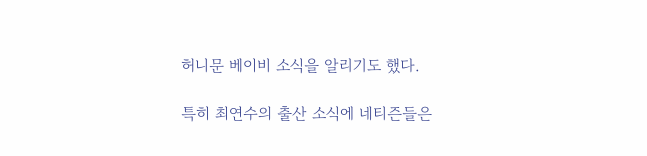허니문 베이비 소식을 알리기도 했다.

특히 최연수의 출산 소식에 네티즌들은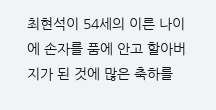최현석이 54세의 이른 나이에 손자를 품에 안고 할아버지가 된 것에 많은 축하를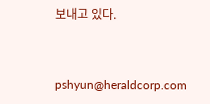보내고 있다.


pshyun@heraldcorp.com